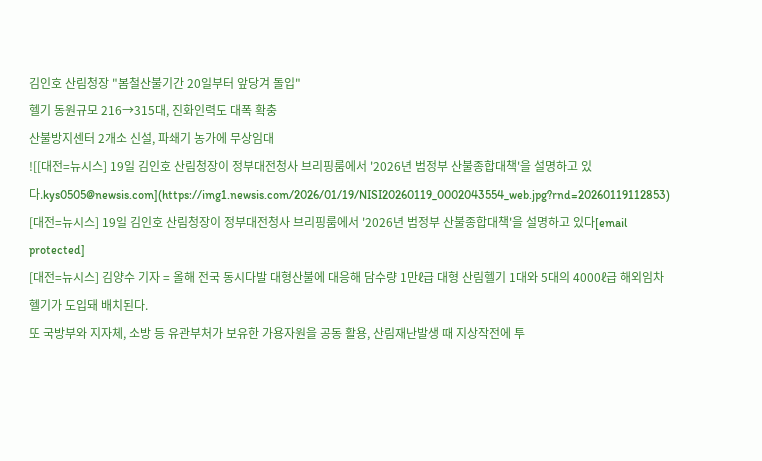김인호 산림청장 "봄철산불기간 20일부터 앞당겨 돌입"
헬기 동원규모 216→315대, 진화인력도 대폭 확충
산불방지센터 2개소 신설, 파쇄기 농가에 무상임대
![[대전=뉴시스] 19일 김인호 산림청장이 정부대전청사 브리핑룸에서 '2026년 범정부 산불종합대책'을 설명하고 있다.kys0505@newsis.com](https://img1.newsis.com/2026/01/19/NISI20260119_0002043554_web.jpg?rnd=20260119112853)
[대전=뉴시스] 19일 김인호 산림청장이 정부대전청사 브리핑룸에서 '2026년 범정부 산불종합대책'을 설명하고 있다[email protected]
[대전=뉴시스] 김양수 기자 = 올해 전국 동시다발 대형산불에 대응해 담수량 1만ℓ급 대형 산림헬기 1대와 5대의 4000ℓ급 해외임차헬기가 도입돼 배치된다.
또 국방부와 지자체, 소방 등 유관부처가 보유한 가용자원을 공동 활용, 산림재난발생 때 지상작전에 투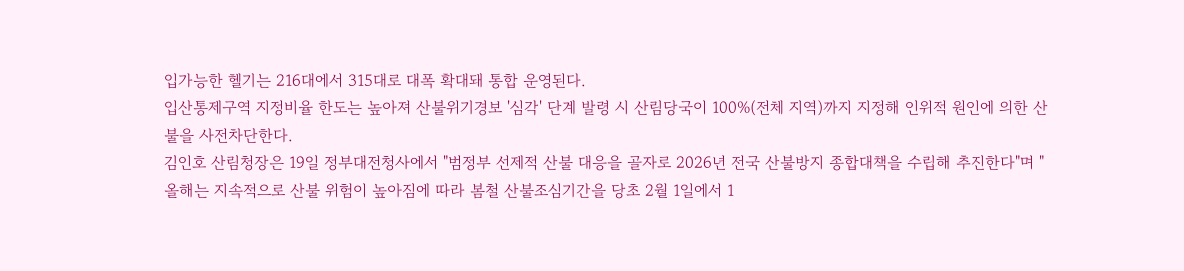입가능한 헬기는 216대에서 315대로 대폭 확대돼 통합 운영된다.
입산통제구역 지정비율 한도는 높아져 산불위기경보 '심각' 단계 발령 시 산림당국이 100%(전체 지역)까지 지정해 인위적 원인에 의한 산불을 사전차단한다.
김인호 산림청장은 19일 정부대전청사에서 "범정부 선제적 산불 대응을 골자로 2026년 전국 산불방지 종합대책을 수립해 추진한다"며 "올해는 지속적으로 산불 위험이 높아짐에 따라 봄철 산불조심기간을 당초 2월 1일에서 1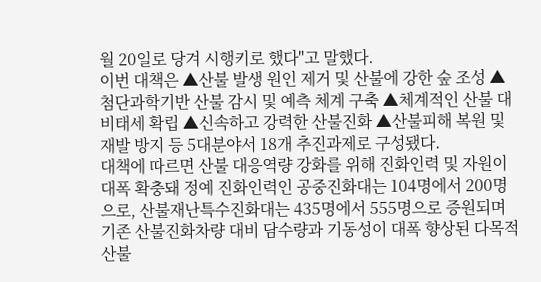월 20일로 당겨 시행키로 했다"고 말했다.
이번 대책은 ▲산불 발생 원인 제거 및 산불에 강한 숲 조성 ▲첨단과학기반 산불 감시 및 예측 체계 구축 ▲체계적인 산불 대비태세 확립 ▲신속하고 강력한 산불진화 ▲산불피해 복원 및 재발 방지 등 5대분야서 18개 추진과제로 구성됐다.
대책에 따르면 산불 대응역량 강화를 위해 진화인력 및 자원이 대폭 확충돼 정예 진화인력인 공중진화대는 104명에서 200명으로, 산불재난특수진화대는 435명에서 555명으로 증원되며 기존 산불진화차량 대비 담수량과 기동성이 대폭 향상된 다목적 산불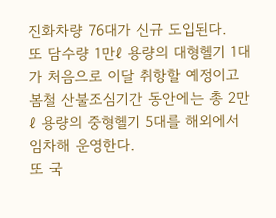진화차량 76대가 신규 도입된다.
또 담수량 1만ℓ 용량의 대형헬기 1대가 처음으로 이달 취항할 예정이고 봄철 산불조심기간 동안에는 총 2만ℓ 용량의 중형헬기 5대를 해외에서 임차해 운영한다.
또 국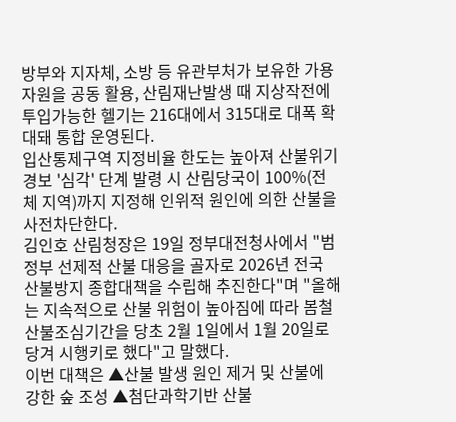방부와 지자체, 소방 등 유관부처가 보유한 가용자원을 공동 활용, 산림재난발생 때 지상작전에 투입가능한 헬기는 216대에서 315대로 대폭 확대돼 통합 운영된다.
입산통제구역 지정비율 한도는 높아져 산불위기경보 '심각' 단계 발령 시 산림당국이 100%(전체 지역)까지 지정해 인위적 원인에 의한 산불을 사전차단한다.
김인호 산림청장은 19일 정부대전청사에서 "범정부 선제적 산불 대응을 골자로 2026년 전국 산불방지 종합대책을 수립해 추진한다"며 "올해는 지속적으로 산불 위험이 높아짐에 따라 봄철 산불조심기간을 당초 2월 1일에서 1월 20일로 당겨 시행키로 했다"고 말했다.
이번 대책은 ▲산불 발생 원인 제거 및 산불에 강한 숲 조성 ▲첨단과학기반 산불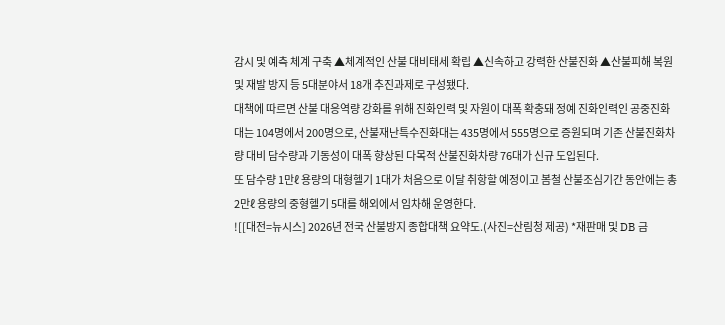감시 및 예측 체계 구축 ▲체계적인 산불 대비태세 확립 ▲신속하고 강력한 산불진화 ▲산불피해 복원 및 재발 방지 등 5대분야서 18개 추진과제로 구성됐다.
대책에 따르면 산불 대응역량 강화를 위해 진화인력 및 자원이 대폭 확충돼 정예 진화인력인 공중진화대는 104명에서 200명으로, 산불재난특수진화대는 435명에서 555명으로 증원되며 기존 산불진화차량 대비 담수량과 기동성이 대폭 향상된 다목적 산불진화차량 76대가 신규 도입된다.
또 담수량 1만ℓ 용량의 대형헬기 1대가 처음으로 이달 취항할 예정이고 봄철 산불조심기간 동안에는 총 2만ℓ 용량의 중형헬기 5대를 해외에서 임차해 운영한다.
![[대전=뉴시스] 2026년 전국 산불방지 종합대책 요약도.(사진=산림청 제공) *재판매 및 DB 금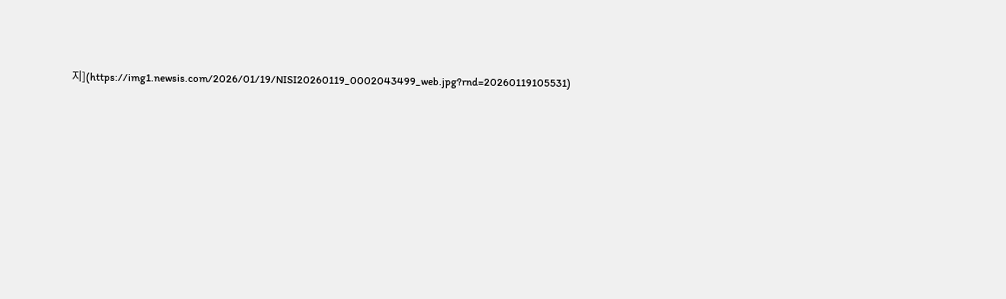지](https://img1.newsis.com/2026/01/19/NISI20260119_0002043499_web.jpg?rnd=20260119105531)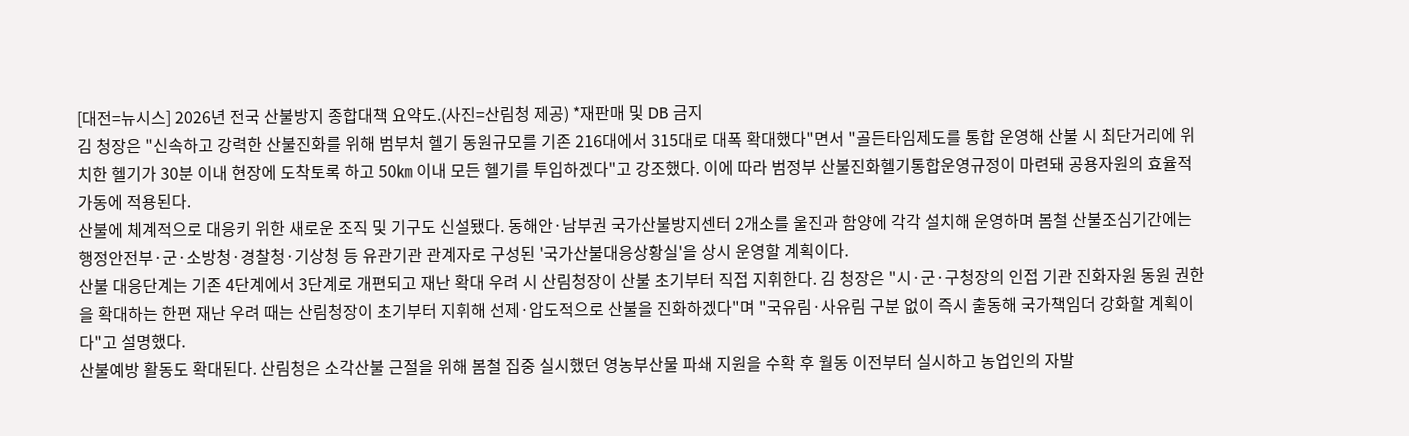[대전=뉴시스] 2026년 전국 산불방지 종합대책 요약도.(사진=산림청 제공) *재판매 및 DB 금지
김 청장은 "신속하고 강력한 산불진화를 위해 범부처 헬기 동원규모를 기존 216대에서 315대로 대폭 확대했다"면서 "골든타임제도를 통합 운영해 산불 시 최단거리에 위치한 헬기가 30분 이내 현장에 도착토록 하고 50㎞ 이내 모든 헬기를 투입하겠다"고 강조했다. 이에 따라 범정부 산불진화헬기통합운영규정이 마련돼 공용자원의 효율적 가동에 적용된다.
산불에 체계적으로 대응키 위한 새로운 조직 및 기구도 신설됐다. 동해안·남부권 국가산불방지센터 2개소를 울진과 함양에 각각 설치해 운영하며 봄철 산불조심기간에는 행정안전부·군·소방청·경찰청·기상청 등 유관기관 관계자로 구성된 '국가산불대응상황실'을 상시 운영할 계획이다.
산불 대응단계는 기존 4단계에서 3단계로 개편되고 재난 확대 우려 시 산림청장이 산불 초기부터 직접 지휘한다. 김 청장은 "시·군·구청장의 인접 기관 진화자원 동원 권한을 확대하는 한편 재난 우려 때는 산림청장이 초기부터 지휘해 선제·압도적으로 산불을 진화하겠다"며 "국유림·사유림 구분 없이 즉시 출동해 국가책임더 강화할 계획이다"고 설명했다.
산불예방 활동도 확대된다. 산림청은 소각산불 근절을 위해 봄철 집중 실시했던 영농부산물 파쇄 지원을 수확 후 월동 이전부터 실시하고 농업인의 자발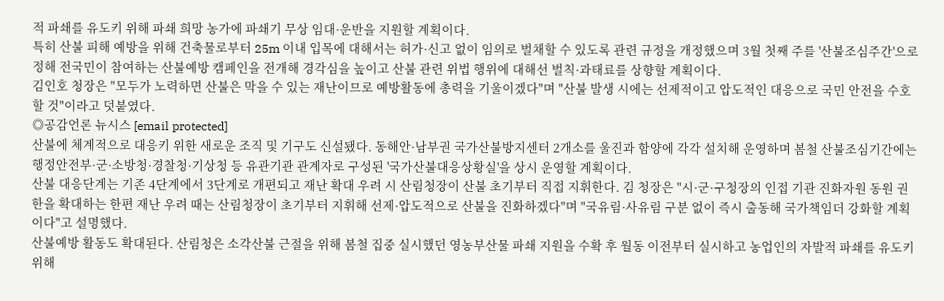적 파쇄를 유도키 위해 파쇄 희망 농가에 파쇄기 무상 임대·운반을 지원할 계획이다.
특히 산불 피해 예방을 위해 건축물로부터 25m 이내 입목에 대해서는 허가·신고 없이 임의로 벌채할 수 있도록 관련 규정을 개정했으며 3월 첫째 주를 '산불조심주간'으로 정해 전국민이 참여하는 산불예방 캠페인을 전개해 경각심을 높이고 산불 관련 위법 행위에 대해선 벌칙·과태료를 상향할 계획이다.
김인호 청장은 "모두가 노력하면 산불은 막을 수 있는 재난이므로 예방활동에 총력을 기울이겠다"며 "산불 발생 시에는 선제적이고 압도적인 대응으로 국민 안전을 수호할 것"이라고 덧붙였다.
◎공감언론 뉴시스 [email protected]
산불에 체계적으로 대응키 위한 새로운 조직 및 기구도 신설됐다. 동해안·남부권 국가산불방지센터 2개소를 울진과 함양에 각각 설치해 운영하며 봄철 산불조심기간에는 행정안전부·군·소방청·경찰청·기상청 등 유관기관 관계자로 구성된 '국가산불대응상황실'을 상시 운영할 계획이다.
산불 대응단계는 기존 4단계에서 3단계로 개편되고 재난 확대 우려 시 산림청장이 산불 초기부터 직접 지휘한다. 김 청장은 "시·군·구청장의 인접 기관 진화자원 동원 권한을 확대하는 한편 재난 우려 때는 산림청장이 초기부터 지휘해 선제·압도적으로 산불을 진화하겠다"며 "국유림·사유림 구분 없이 즉시 출동해 국가책임더 강화할 계획이다"고 설명했다.
산불예방 활동도 확대된다. 산림청은 소각산불 근절을 위해 봄철 집중 실시했던 영농부산물 파쇄 지원을 수확 후 월동 이전부터 실시하고 농업인의 자발적 파쇄를 유도키 위해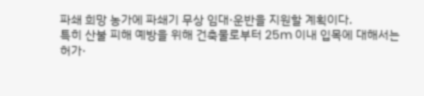파쇄 희망 농가에 파쇄기 무상 임대·운반을 지원할 계획이다.
특히 산불 피해 예방을 위해 건축물로부터 25m 이내 입목에 대해서는 허가·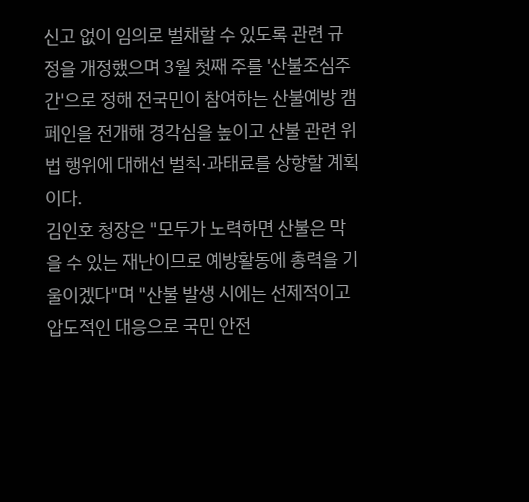신고 없이 임의로 벌채할 수 있도록 관련 규정을 개정했으며 3월 첫째 주를 '산불조심주간'으로 정해 전국민이 참여하는 산불예방 캠페인을 전개해 경각심을 높이고 산불 관련 위법 행위에 대해선 벌칙·과태료를 상향할 계획이다.
김인호 청장은 "모두가 노력하면 산불은 막을 수 있는 재난이므로 예방활동에 총력을 기울이겠다"며 "산불 발생 시에는 선제적이고 압도적인 대응으로 국민 안전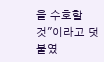을 수호할 것"이라고 덧붙였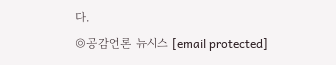다.
◎공감언론 뉴시스 [email protected]